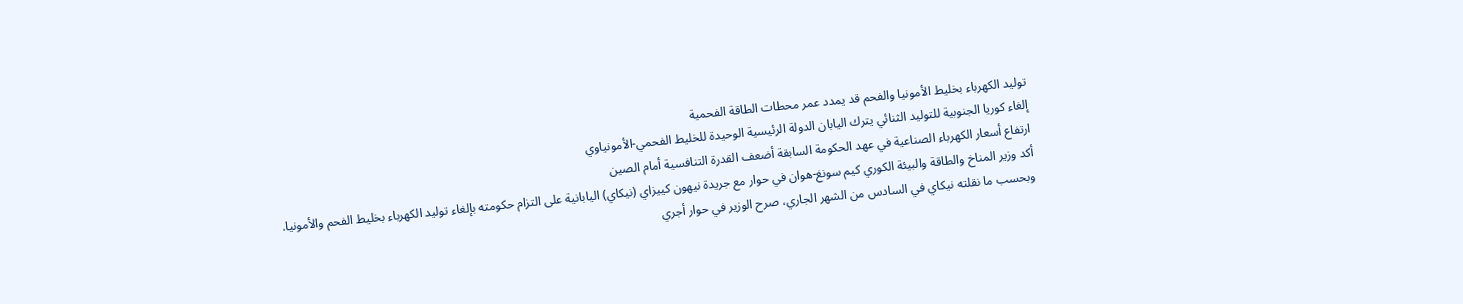توليد الكهرباء بخليط الأمونيا والفحم قد يمدد عمر محطات الطاقة الفحمية
إلغاء كوريا الجنوبية للتوليد الثنائي يترك اليابان الدولة الرئيسية الوحيدة للخليط الفحمي-الأمونياوي
ارتفاع أسعار الكهرباء الصناعية في عهد الحكومة السابقة أضعف القدرة التنافسية أمام الصين
أكد وزير المناخ والطاقة والبيئة الكوري كيم سونغ-هوان في حوار مع جريدة نيهون كييزاي (نيكاي) اليابانية على التزام حكومته بإلغاء توليد الكهرباء بخليط الفحم والأمونيا.
وبحسب ما نقلته نيكاي في السادس من الشهر الجاري، صرح الوزير في حوار أجري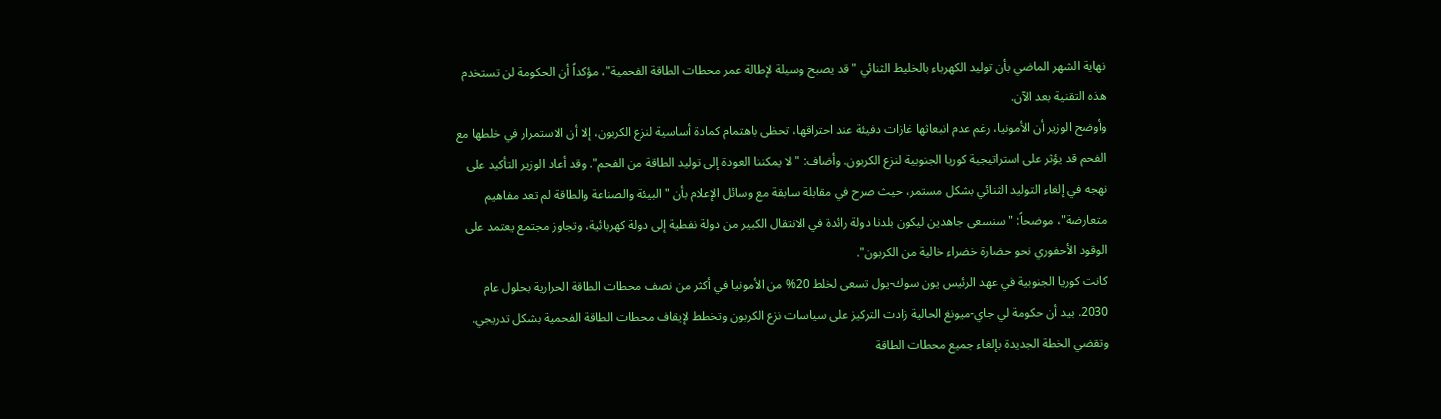نهاية الشهر الماضي بأن توليد الكهرباء بالخليط الثنائي "قد يصبح وسيلة لإطالة عمر محطات الطاقة الفحمية"، مؤكداً أن الحكومة لن تستخدم هذه التقنية بعد الآن.
وأوضح الوزير أن الأمونيا، رغم عدم انبعاثها غازات دفيئة عند احتراقها، تحظى باهتمام كمادة أساسية لنزع الكربون، إلا أن الاستمرار في خلطها مع الفحم قد يؤثر على استراتيجية كوريا الجنوبية لنزع الكربون. وأضاف: "لا يمكننا العودة إلى توليد الطاقة من الفحم". وقد أعاد الوزير التأكيد على نهجه في إلغاء التوليد الثنائي بشكل مستمر، حيث صرح في مقابلة سابقة مع وسائل الإعلام بأن "البيئة والصناعة والطاقة لم تعد مفاهيم متعارضة"، موضحاً: "سنسعى جاهدين ليكون بلدنا دولة رائدة في الانتقال الكبير من دولة نفطية إلى دولة كهربائية، وتجاوز مجتمع يعتمد على الوقود الأحفوري نحو حضارة خضراء خالية من الكربون".
كانت كوريا الجنوبية في عهد الرئيس يون سوك-يول تسعى لخلط 20% من الأمونيا في أكثر من نصف محطات الطاقة الحرارية بحلول عام 2030. بيد أن حكومة لي جاي-ميونغ الحالية زادت التركيز على سياسات نزع الكربون وتخطط لإيقاف محطات الطاقة الفحمية بشكل تدريجي. وتقضي الخطة الجديدة بإلغاء جميع محطات الطاقة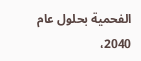الفحمية بحلول عام 2040،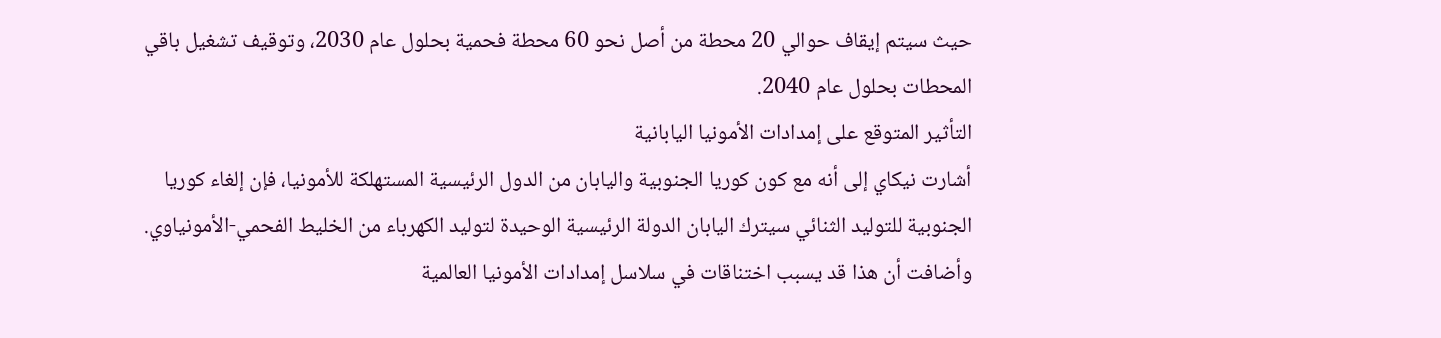حيث سيتم إيقاف حوالي 20 محطة من أصل نحو 60 محطة فحمية بحلول عام 2030، وتوقيف تشغيل باقي المحطات بحلول عام 2040.
التأثير المتوقع على إمدادات الأمونيا اليابانية
أشارت نيكاي إلى أنه مع كون كوريا الجنوبية واليابان من الدول الرئيسية المستهلكة للأمونيا، فإن إلغاء كوريا الجنوبية للتوليد الثنائي سيترك اليابان الدولة الرئيسية الوحيدة لتوليد الكهرباء من الخليط الفحمي-الأمونياوي. وأضافت أن هذا قد يسبب اختناقات في سلاسل إمدادات الأمونيا العالمية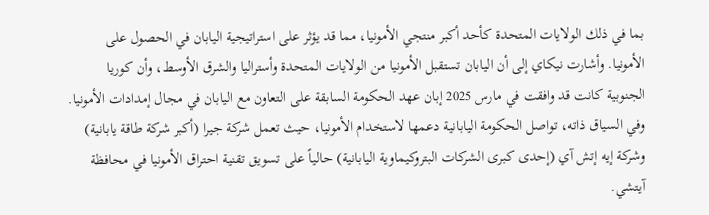بما في ذلك الولايات المتحدة كأحد أكبر منتجي الأمونيا، مما قد يؤثر على استراتيجية اليابان في الحصول على الأمونيا. وأشارت نيكاي إلى أن اليابان تستقبل الأمونيا من الولايات المتحدة وأستراليا والشرق الأوسط، وأن كوريا الجنوبية كانت قد وافقت في مارس 2025 إبان عهد الحكومة السابقة على التعاون مع اليابان في مجال إمدادات الأمونيا.
وفي السياق ذاته، تواصل الحكومة اليابانية دعمها لاستخدام الأمونيا، حيث تعمل شركة جيرا (أكبر شركة طاقة يابانية) وشركة إيه إتش آي (إحدى كبرى الشركات البتروكيماوية اليابانية) حالياً على تسويق تقنية احتراق الأمونيا في محافظة آيتشي.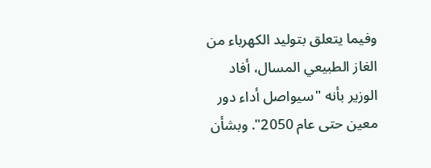وفيما يتعلق بتوليد الكهرباء من الغاز الطبيعي المسال، أفاد الوزير بأنه "سيواصل أداء دور معين حتى عام 2050". وبشأن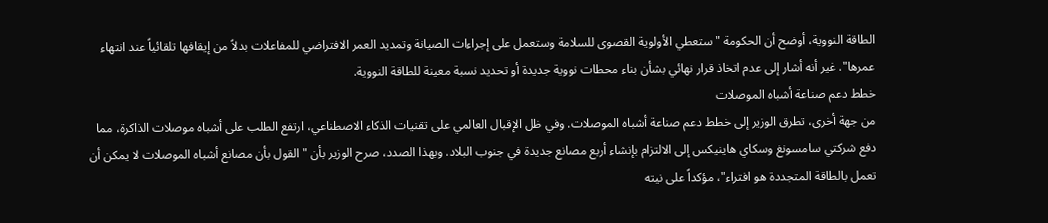الطاقة النووية، أوضح أن الحكومة "ستعطي الأولوية القصوى للسلامة وستعمل على إجراءات الصيانة وتمديد العمر الافتراضي للمفاعلات بدلاً من إيقافها تلقائياً عند انتهاء عمرها". غير أنه أشار إلى عدم اتخاذ قرار نهائي بشأن بناء محطات نووية جديدة أو تحديد نسبة معينة للطاقة النووية.
خطط دعم صناعة أشباه الموصلات
من جهة أخرى، تطرق الوزير إلى خطط دعم صناعة أشباه الموصلات. وفي ظل الإقبال العالمي على تقنيات الذكاء الاصطناعي، ارتفع الطلب على أشباه موصلات الذاكرة، مما دفع شركتي سامسونغ وسكاي هاينيكس إلى الالتزام بإنشاء أربع مصانع جديدة في جنوب البلاد. وبهذا الصدد، صرح الوزير بأن "القول بأن مصانع أشباه الموصلات لا يمكن أن تعمل بالطاقة المتجددة هو افتراء"، مؤكداً على نيته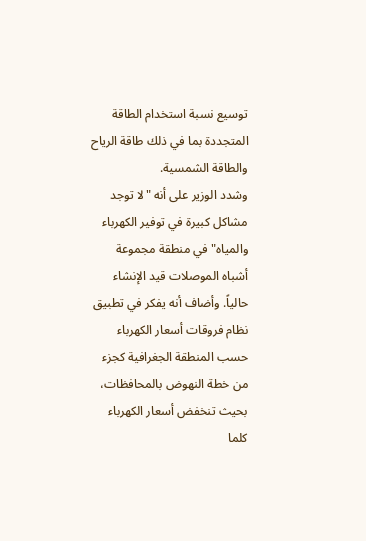توسيع نسبة استخدام الطاقة المتجددة بما في ذلك طاقة الرياح والطاقة الشمسية.
وشدد الوزير على أنه "لا توجد مشاكل كبيرة في توفير الكهرباء والمياه" في منطقة مجموعة أشباه الموصلات قيد الإنشاء حالياً. وأضاف أنه يفكر في تطبيق نظام فروقات أسعار الكهرباء حسب المنطقة الجغرافية كجزء من خطة النهوض بالمحافظات، بحيث تنخفض أسعار الكهرباء كلما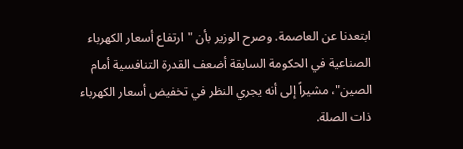ابتعدنا عن العاصمة. وصرح الوزير بأن "ارتفاع أسعار الكهرباء الصناعية في الحكومة السابقة أضعف القدرة التنافسية أمام الصين"، مشيراً إلى أنه يجري النظر في تخفيض أسعار الكهرباء ذات الصلة.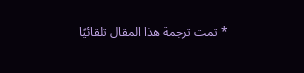* تمت ترجمة هذا المقال تلقائيًا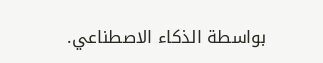بواسطة الذكاء الاصطناعي.